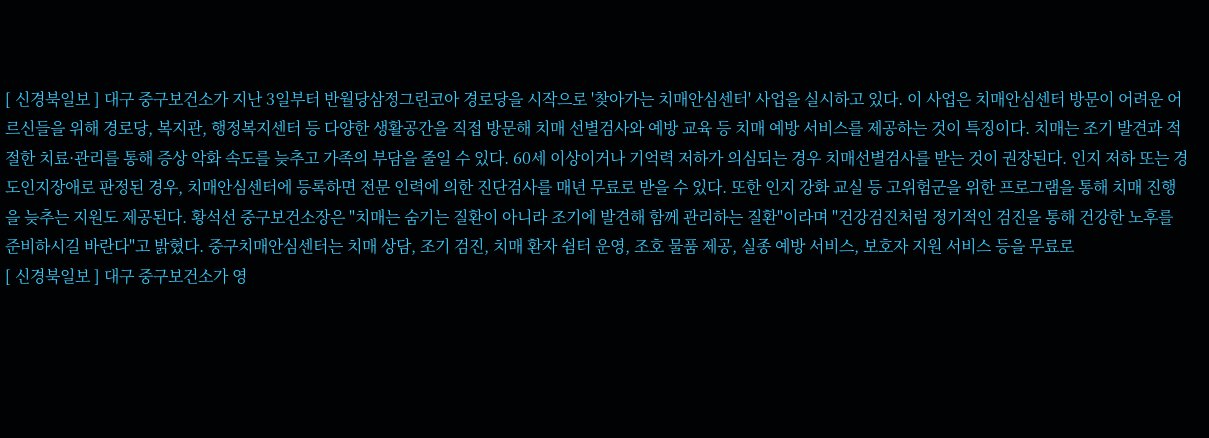[ 신경북일보 ] 대구 중구보건소가 지난 3일부터 반월당삼정그린코아 경로당을 시작으로 '찾아가는 치매안심센터' 사업을 실시하고 있다. 이 사업은 치매안심센터 방문이 어려운 어르신들을 위해 경로당, 복지관, 행정복지센터 등 다양한 생활공간을 직접 방문해 치매 선별검사와 예방 교육 등 치매 예방 서비스를 제공하는 것이 특징이다. 치매는 조기 발견과 적절한 치료·관리를 통해 증상 악화 속도를 늦추고 가족의 부담을 줄일 수 있다. 60세 이상이거나 기억력 저하가 의심되는 경우 치매선별검사를 받는 것이 권장된다. 인지 저하 또는 경도인지장애로 판정된 경우, 치매안심센터에 등록하면 전문 인력에 의한 진단검사를 매년 무료로 받을 수 있다. 또한 인지 강화 교실 등 고위험군을 위한 프로그램을 통해 치매 진행을 늦추는 지원도 제공된다. 황석선 중구보건소장은 "치매는 숨기는 질환이 아니라 조기에 발견해 함께 관리하는 질환"이라며 "건강검진처럼 정기적인 검진을 통해 건강한 노후를 준비하시길 바란다"고 밝혔다. 중구치매안심센터는 치매 상담, 조기 검진, 치매 환자 쉼터 운영, 조호 물품 제공, 실종 예방 서비스, 보호자 지원 서비스 등을 무료로
[ 신경북일보 ] 대구 중구보건소가 영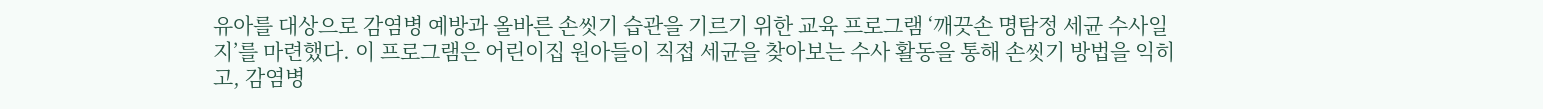유아를 대상으로 감염병 예방과 올바른 손씻기 습관을 기르기 위한 교육 프로그램 ‘깨끗손 명탐정 세균 수사일지’를 마련했다. 이 프로그램은 어린이집 원아들이 직접 세균을 찾아보는 수사 활동을 통해 손씻기 방법을 익히고, 감염병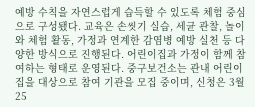예방 수칙을 자연스럽게 습득할 수 있도록 체험 중심으로 구성됐다. 교육은 손씻기 실습, 세균 관찰, 놀이와 체험 활동, 가정과 연계한 감염병 예방 실천 등 다양한 방식으로 진행된다. 어린이집과 가정이 함께 참여하는 형태로 운영된다. 중구보건소는 관내 어린이집을 대상으로 참여 기관을 모집 중이며, 신청은 3월 25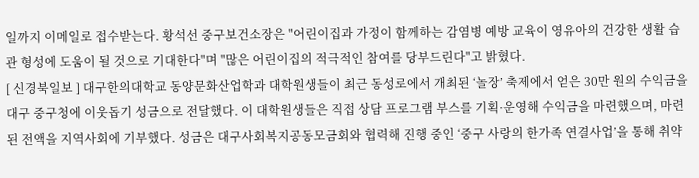일까지 이메일로 접수받는다. 황석선 중구보건소장은 "어린이집과 가정이 함께하는 감염병 예방 교육이 영유아의 건강한 생활 습관 형성에 도움이 될 것으로 기대한다"며 "많은 어린이집의 적극적인 참여를 당부드린다"고 밝혔다.
[ 신경북일보 ] 대구한의대학교 동양문화산업학과 대학원생들이 최근 동성로에서 개최된 ‘놀장’ 축제에서 얻은 30만 원의 수익금을 대구 중구청에 이웃돕기 성금으로 전달했다. 이 대학원생들은 직접 상담 프로그램 부스를 기획·운영해 수익금을 마련했으며, 마련된 전액을 지역사회에 기부했다. 성금은 대구사회복지공동모금회와 협력해 진행 중인 ‘중구 사랑의 한가족 연결사업’을 통해 취약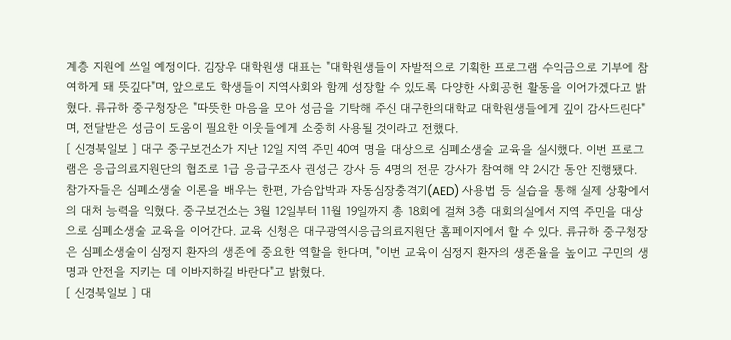계층 지원에 쓰일 예정이다. 김장우 대학원생 대표는 "대학원생들이 자발적으로 기획한 프로그램 수익금으로 기부에 참여하게 돼 뜻깊다"며, 앞으로도 학생들이 지역사회와 함께 성장할 수 있도록 다양한 사회공헌 활동을 이어가겠다고 밝혔다. 류규하 중구청장은 "따뜻한 마음을 모아 성금을 기탁해 주신 대구한의대학교 대학원생들에게 깊이 감사드린다"며, 전달받은 성금이 도움이 필요한 이웃들에게 소중히 사용될 것이라고 전했다.
[ 신경북일보 ] 대구 중구보건소가 지난 12일 지역 주민 40여 명을 대상으로 심폐소생술 교육을 실시했다. 이번 프로그램은 응급의료지원단의 협조로 1급 응급구조사 권성근 강사 등 4명의 전문 강사가 참여해 약 2시간 동안 진행됐다. 참가자들은 심폐소생술 이론을 배우는 한편, 가슴압박과 자동심장충격기(AED) 사용법 등 실습을 통해 실제 상황에서의 대처 능력을 익혔다. 중구보건소는 3월 12일부터 11월 19일까지 총 18회에 걸쳐 3층 대회의실에서 지역 주민을 대상으로 심폐소생술 교육을 이어간다. 교육 신청은 대구광역시응급의료지원단 홈페이지에서 할 수 있다. 류규하 중구청장은 심폐소생술이 심정지 환자의 생존에 중요한 역할을 한다며, "이번 교육이 심정지 환자의 생존율을 높이고 구민의 생명과 안전을 지키는 데 이바지하길 바란다"고 밝혔다.
[ 신경북일보 ] 대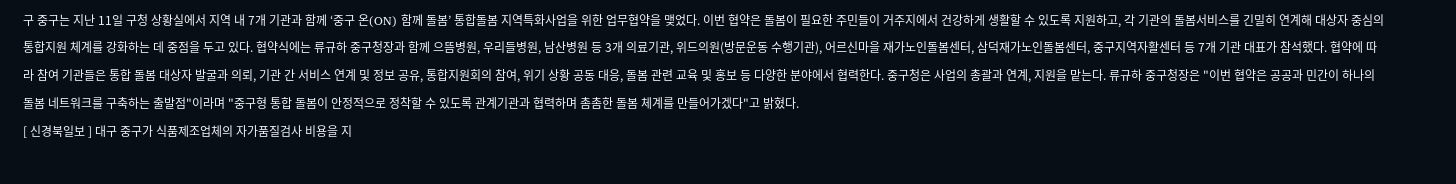구 중구는 지난 11일 구청 상황실에서 지역 내 7개 기관과 함께 ‘중구 온(ON) 함께 돌봄’ 통합돌봄 지역특화사업을 위한 업무협약을 맺었다. 이번 협약은 돌봄이 필요한 주민들이 거주지에서 건강하게 생활할 수 있도록 지원하고, 각 기관의 돌봄서비스를 긴밀히 연계해 대상자 중심의 통합지원 체계를 강화하는 데 중점을 두고 있다. 협약식에는 류규하 중구청장과 함께 으뜸병원, 우리들병원, 남산병원 등 3개 의료기관, 위드의원(방문운동 수행기관), 어르신마을 재가노인돌봄센터, 삼덕재가노인돌봄센터, 중구지역자활센터 등 7개 기관 대표가 참석했다. 협약에 따라 참여 기관들은 통합 돌봄 대상자 발굴과 의뢰, 기관 간 서비스 연계 및 정보 공유, 통합지원회의 참여, 위기 상황 공동 대응, 돌봄 관련 교육 및 홍보 등 다양한 분야에서 협력한다. 중구청은 사업의 총괄과 연계, 지원을 맡는다. 류규하 중구청장은 "이번 협약은 공공과 민간이 하나의 돌봄 네트워크를 구축하는 출발점"이라며 "중구형 통합 돌봄이 안정적으로 정착할 수 있도록 관계기관과 협력하며 촘촘한 돌봄 체계를 만들어가겠다"고 밝혔다.
[ 신경북일보 ] 대구 중구가 식품제조업체의 자가품질검사 비용을 지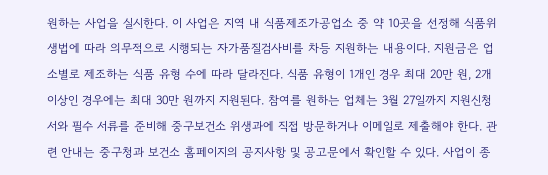원하는 사업을 실시한다. 이 사업은 지역 내 식품제조가공업소 중 약 10곳을 선정해 식품위생법에 따라 의무적으로 시행되는 자가품질검사비를 차등 지원하는 내용이다. 지원금은 업소별로 제조하는 식품 유형 수에 따라 달라진다. 식품 유형이 1개인 경우 최대 20만 원, 2개 이상인 경우에는 최대 30만 원까지 지원된다. 참여를 원하는 업체는 3월 27일까지 지원신청서와 필수 서류를 준비해 중구보건소 위생과에 직접 방문하거나 이메일로 제출해야 한다. 관련 안내는 중구청과 보건소 홈페이지의 공지사항 및 공고문에서 확인할 수 있다. 사업이 종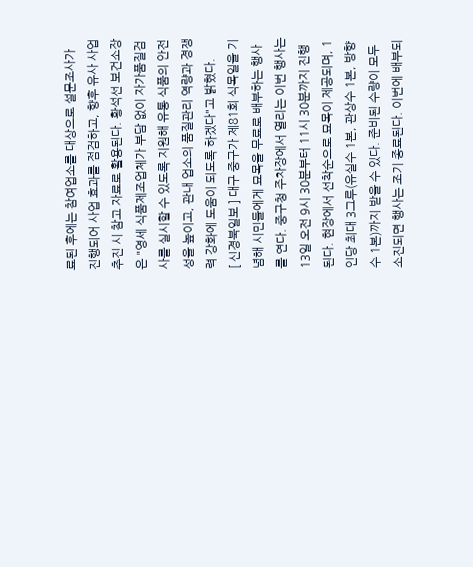료된 후에는 참여업소를 대상으로 설문조사가 진행되어 사업 효과를 점검하고, 향후 유사 사업 추진 시 참고 자료로 활용된다. 황석선 보건소장은 "영세 식품제조업체가 부담 없이 자가품질검사를 실시할 수 있도록 지원해 유통 식품의 안전성을 높이고, 관내 업소의 품질관리 역량과 경쟁력 강화에 도움이 되도록 하겠다"고 밝혔다.
[ 신경북일보 ] 대구 중구가 제81회 식목일을 기념해 시민들에게 묘목을 무료로 배부하는 행사를 연다. 중구청 주차장에서 열리는 이번 행사는 13일 오전 9시 30분부터 11시 30분까지 진행된다. 현장에서 선착순으로 묘목이 제공되며, 1인당 최대 3그루(유실수 1본, 관상수 1본, 방향수 1본)까지 받을 수 있다. 준비된 수량이 모두 소진되면 행사는 조기 종료된다. 이번에 배부되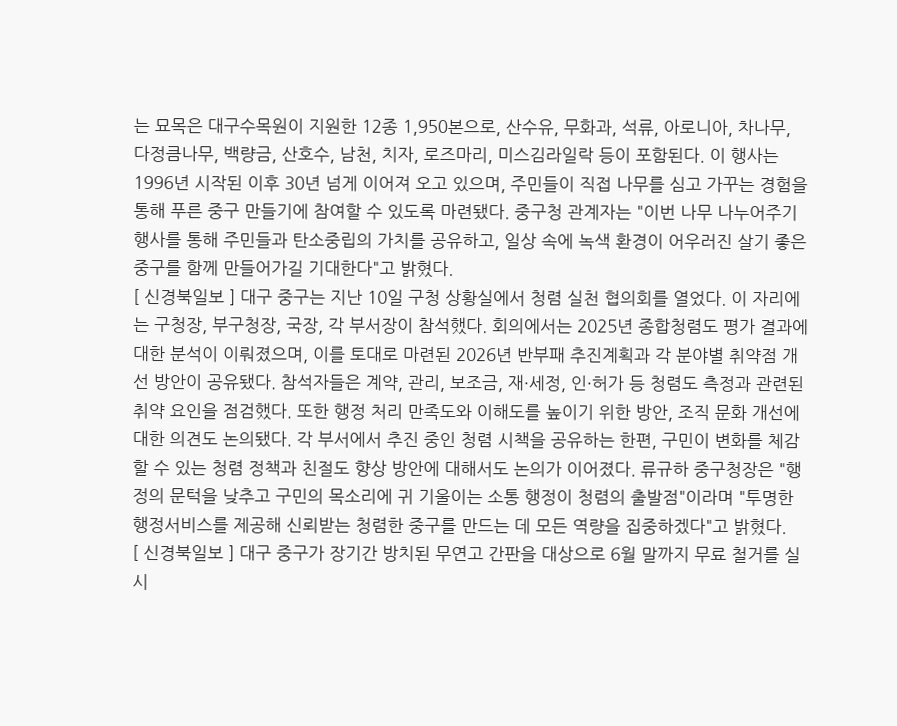는 묘목은 대구수목원이 지원한 12종 1,950본으로, 산수유, 무화과, 석류, 아로니아, 차나무, 다정큼나무, 백량금, 산호수, 남천, 치자, 로즈마리, 미스김라일락 등이 포함된다. 이 행사는 1996년 시작된 이후 30년 넘게 이어져 오고 있으며, 주민들이 직접 나무를 심고 가꾸는 경험을 통해 푸른 중구 만들기에 참여할 수 있도록 마련됐다. 중구청 관계자는 "이번 나무 나누어주기 행사를 통해 주민들과 탄소중립의 가치를 공유하고, 일상 속에 녹색 환경이 어우러진 살기 좋은 중구를 함께 만들어가길 기대한다"고 밝혔다.
[ 신경북일보 ] 대구 중구는 지난 10일 구청 상황실에서 청렴 실천 협의회를 열었다. 이 자리에는 구청장, 부구청장, 국장, 각 부서장이 참석했다. 회의에서는 2025년 종합청렴도 평가 결과에 대한 분석이 이뤄졌으며, 이를 토대로 마련된 2026년 반부패 추진계획과 각 분야별 취약점 개선 방안이 공유됐다. 참석자들은 계약, 관리, 보조금, 재·세정, 인·허가 등 청렴도 측정과 관련된 취약 요인을 점검했다. 또한 행정 처리 만족도와 이해도를 높이기 위한 방안, 조직 문화 개선에 대한 의견도 논의됐다. 각 부서에서 추진 중인 청렴 시책을 공유하는 한편, 구민이 변화를 체감할 수 있는 청렴 정책과 친절도 향상 방안에 대해서도 논의가 이어졌다. 류규하 중구청장은 "행정의 문턱을 낮추고 구민의 목소리에 귀 기울이는 소통 행정이 청렴의 출발점"이라며 "투명한 행정서비스를 제공해 신뢰받는 청렴한 중구를 만드는 데 모든 역량을 집중하겠다"고 밝혔다.
[ 신경북일보 ] 대구 중구가 장기간 방치된 무연고 간판을 대상으로 6월 말까지 무료 철거를 실시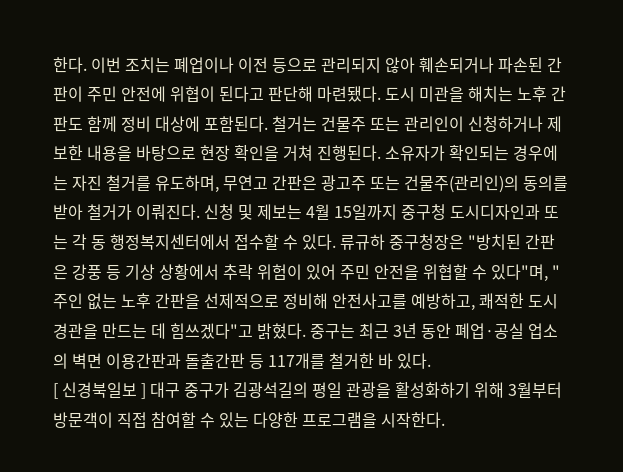한다. 이번 조치는 폐업이나 이전 등으로 관리되지 않아 훼손되거나 파손된 간판이 주민 안전에 위협이 된다고 판단해 마련됐다. 도시 미관을 해치는 노후 간판도 함께 정비 대상에 포함된다. 철거는 건물주 또는 관리인이 신청하거나 제보한 내용을 바탕으로 현장 확인을 거쳐 진행된다. 소유자가 확인되는 경우에는 자진 철거를 유도하며, 무연고 간판은 광고주 또는 건물주(관리인)의 동의를 받아 철거가 이뤄진다. 신청 및 제보는 4월 15일까지 중구청 도시디자인과 또는 각 동 행정복지센터에서 접수할 수 있다. 류규하 중구청장은 "방치된 간판은 강풍 등 기상 상황에서 추락 위험이 있어 주민 안전을 위협할 수 있다"며, "주인 없는 노후 간판을 선제적으로 정비해 안전사고를 예방하고, 쾌적한 도시경관을 만드는 데 힘쓰겠다"고 밝혔다. 중구는 최근 3년 동안 폐업·공실 업소의 벽면 이용간판과 돌출간판 등 117개를 철거한 바 있다.
[ 신경북일보 ] 대구 중구가 김광석길의 평일 관광을 활성화하기 위해 3월부터 방문객이 직접 참여할 수 있는 다양한 프로그램을 시작한다.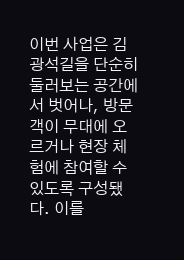이번 사업은 김광석길을 단순히 둘러보는 공간에서 벗어나, 방문객이 무대에 오르거나 현장 체험에 참여할 수 있도록 구성됐다. 이를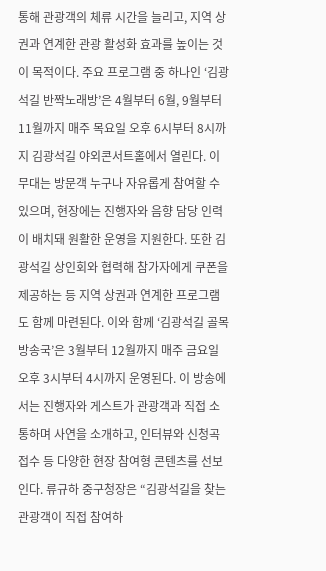통해 관광객의 체류 시간을 늘리고, 지역 상권과 연계한 관광 활성화 효과를 높이는 것이 목적이다. 주요 프로그램 중 하나인 ‘김광석길 반짝노래방’은 4월부터 6월, 9월부터 11월까지 매주 목요일 오후 6시부터 8시까지 김광석길 야외콘서트홀에서 열린다. 이 무대는 방문객 누구나 자유롭게 참여할 수 있으며, 현장에는 진행자와 음향 담당 인력이 배치돼 원활한 운영을 지원한다. 또한 김광석길 상인회와 협력해 참가자에게 쿠폰을 제공하는 등 지역 상권과 연계한 프로그램도 함께 마련된다. 이와 함께 ‘김광석길 골목방송국’은 3월부터 12월까지 매주 금요일 오후 3시부터 4시까지 운영된다. 이 방송에서는 진행자와 게스트가 관광객과 직접 소통하며 사연을 소개하고, 인터뷰와 신청곡 접수 등 다양한 현장 참여형 콘텐츠를 선보인다. 류규하 중구청장은 “김광석길을 찾는 관광객이 직접 참여하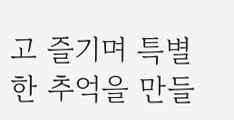고 즐기며 특별한 추억을 만들